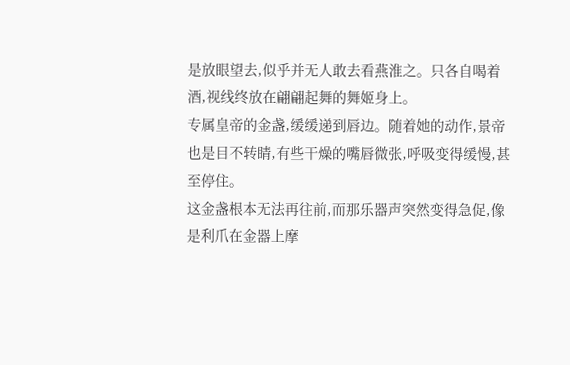是放眼望去,似乎并无人敢去看燕淮之。只各自喝着酒,视线终放在翩翩起舞的舞姬身上。
专属皇帝的金盏,缓缓递到唇边。随着她的动作,景帝也是目不转睛,有些干燥的嘴唇微张,呼吸变得缓慢,甚至停住。
这金盏根本无法再往前,而那乐器声突然变得急促,像是利爪在金器上摩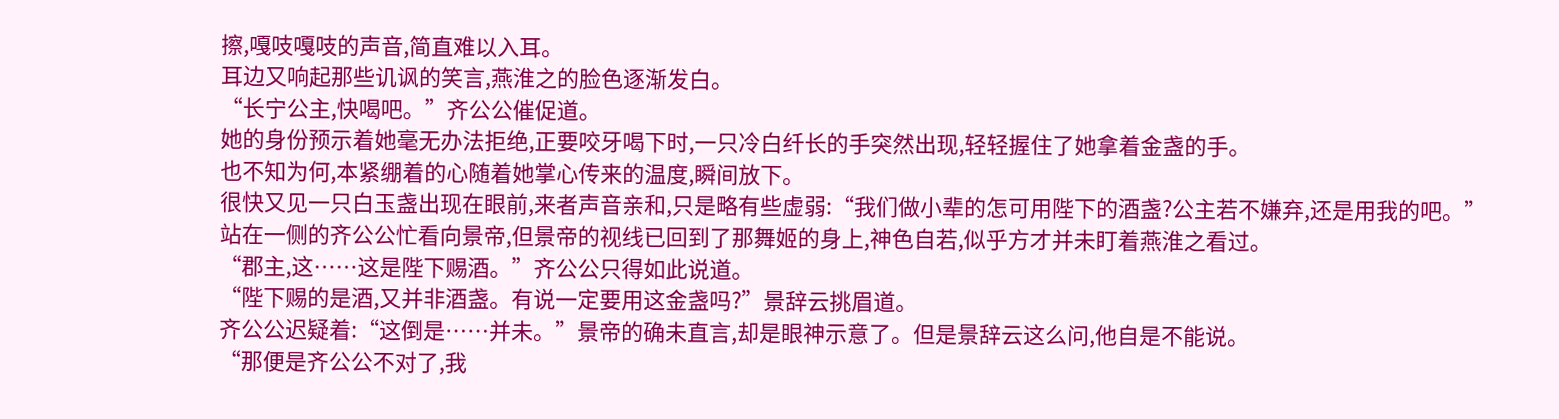擦,嘎吱嘎吱的声音,简直难以入耳。
耳边又响起那些讥讽的笑言,燕淮之的脸色逐渐发白。
“长宁公主,快喝吧。”齐公公催促道。
她的身份预示着她毫无办法拒绝,正要咬牙喝下时,一只冷白纤长的手突然出现,轻轻握住了她拿着金盏的手。
也不知为何,本紧绷着的心随着她掌心传来的温度,瞬间放下。
很快又见一只白玉盏出现在眼前,来者声音亲和,只是略有些虚弱:“我们做小辈的怎可用陛下的酒盏?公主若不嫌弃,还是用我的吧。”
站在一侧的齐公公忙看向景帝,但景帝的视线已回到了那舞姬的身上,神色自若,似乎方才并未盯着燕淮之看过。
“郡主,这……这是陛下赐酒。”齐公公只得如此说道。
“陛下赐的是酒,又并非酒盏。有说一定要用这金盏吗?”景辞云挑眉道。
齐公公迟疑着:“这倒是……并未。”景帝的确未直言,却是眼神示意了。但是景辞云这么问,他自是不能说。
“那便是齐公公不对了,我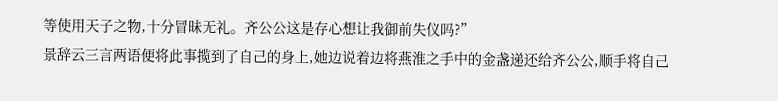等使用天子之物,十分冒昧无礼。齐公公这是存心想让我御前失仪吗?”
景辞云三言两语便将此事揽到了自己的身上,她边说着边将燕淮之手中的金盏递还给齐公公,顺手将自己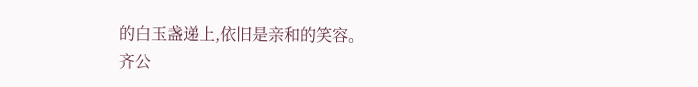的白玉盏递上,依旧是亲和的笑容。
齐公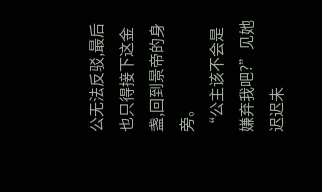公无法反驳,最后也只得接下这金盏,回到景帝的身旁。
“公主该不会是嫌弃我吧?”见她迟迟未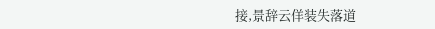接,景辞云佯装失落道